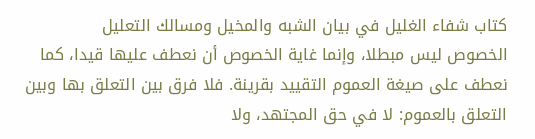كتاب شفاء الغليل في بيان الشبه والمخيل ومسالك التعليل
الخصوص ليس مبطلا، وإنما غاية الخصوص أن نعطف عليها قيدا، كما نعطف على صيغة العموم التقييد بقرينة. فلا فرق بين التعلق بها وبين التعلق بالعموم: لا في حق المجتهد، ولا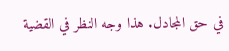في حق المجادل. هذا وجه النظر في القضية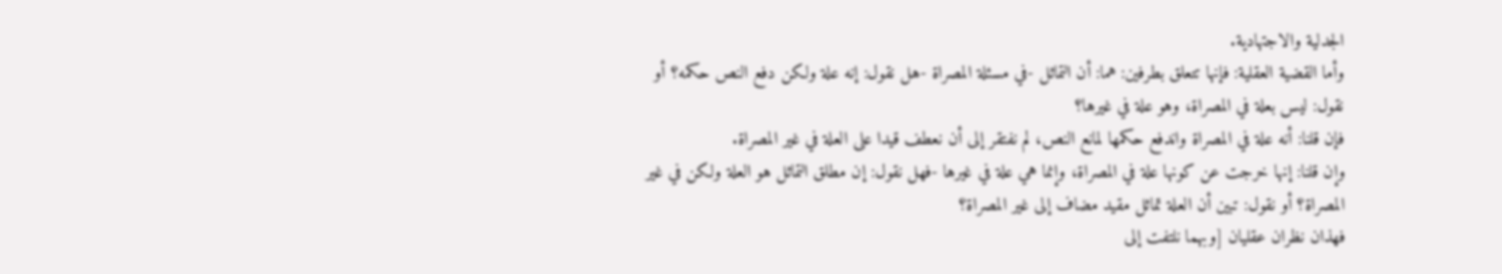الجدلية والاجتهادية.
وأما القضية العقلية: فإنها تتعلق بطرفين: هما: أن التماثل -في مسئلة المصراة -هل نقول: إنه علة ولكن دفع النص حكمه؟ أو نقول: ليس بعلة في المصراة، وهو علة في غيرها؟
فإن قلنا: أنه علة في المصراة واندفع حكمها لمانع النص، لم نفتقر إلى أن نعطف قيدا على العلة في غير المصراة.
وإن قلنا: إنها خرجت عن كونها علة في المصراة، وإنما هي علة في غيرها -فهل نقول: إن مطلق التماثل هو العلة ولكن في غير المصراة؟ أو نقول: تبين أن العلة تماثل مقيد مضاف إلى غير المصراة؟
فهذان نظران عقليان [وبهما نلتفت إلى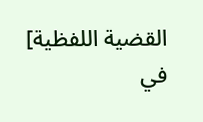القضية اللفظية] في